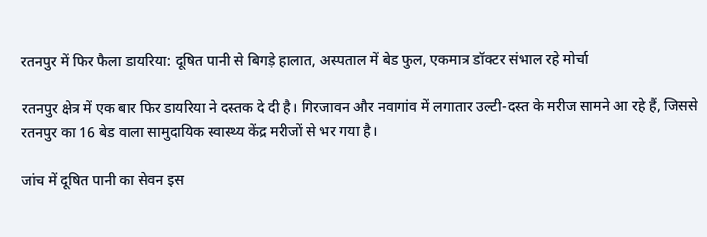रतनपुर में फिर फैला डायरिया: दूषित पानी से बिगड़े हालात, अस्पताल में बेड फुल, एकमात्र डॉक्टर संभाल रहे मोर्चा

रतनपुर क्षेत्र में एक बार फिर डायरिया ने दस्तक दे दी है। गिरजावन और नवागांव में लगातार उल्टी-दस्त के मरीज सामने आ रहे हैं, जिससे रतनपुर का 16 बेड वाला सामुदायिक स्वास्थ्य केंद्र मरीजों से भर गया है।

जांच में दूषित पानी का सेवन इस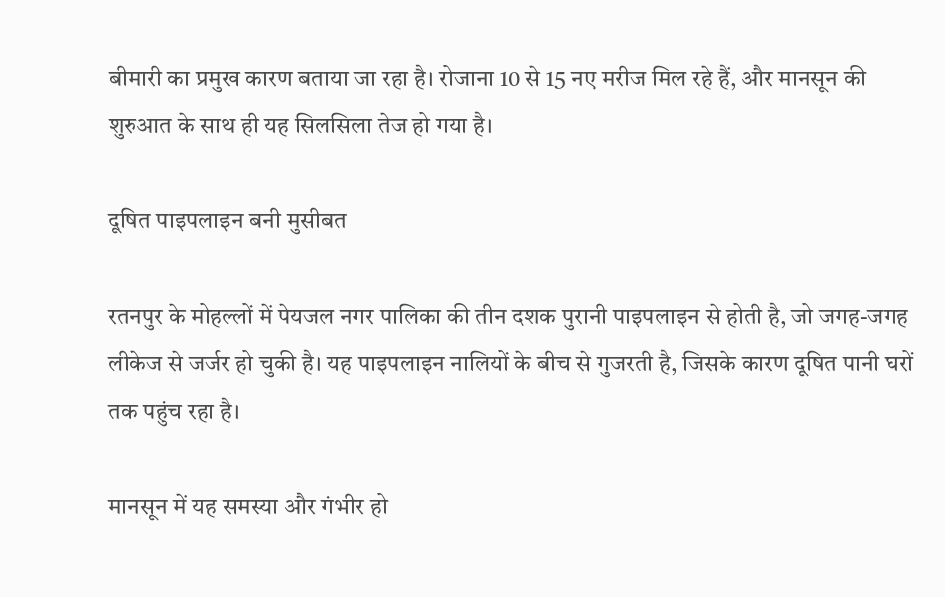बीमारी का प्रमुख कारण बताया जा रहा है। रोजाना 10 से 15 नए मरीज मिल रहे हैं, और मानसून की शुरुआत के साथ ही यह सिलसिला तेज हो गया है।

दूषित पाइपलाइन बनी मुसीबत

रतनपुर के मोहल्लों में पेयजल नगर पालिका की तीन दशक पुरानी पाइपलाइन से होती है, जो जगह-जगह लीकेज से जर्जर हो चुकी है। यह पाइपलाइन नालियों के बीच से गुजरती है, जिसके कारण दूषित पानी घरों तक पहुंच रहा है।

मानसून में यह समस्या और गंभीर हो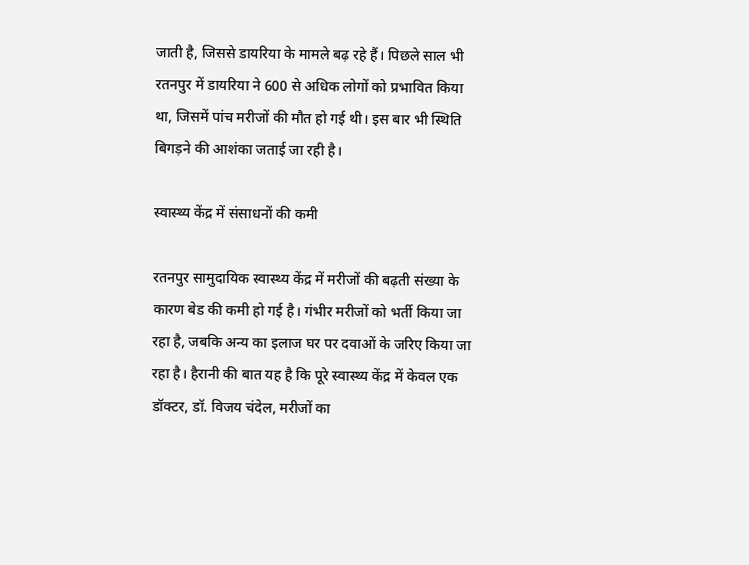जाती है, जिससे डायरिया के मामले बढ़ रहे हैं। पिछले साल भी रतनपुर में डायरिया ने 600 से अधिक लोगों को प्रभावित किया था, जिसमें पांच मरीजों की मौत हो गई थी। इस बार भी स्थिति बिगड़ने की आशंका जताई जा रही है।

स्वास्थ्य केंद्र में संसाधनों की कमी

रतनपुर सामुदायिक स्वास्थ्य केंद्र में मरीजों की बढ़ती संख्या के कारण बेड की कमी हो गई है। गंभीर मरीजों को भर्ती किया जा रहा है, जबकि अन्य का इलाज घर पर दवाओं के जरिए किया जा रहा है। हैरानी की बात यह है कि पूरे स्वास्थ्य केंद्र में केवल एक डॉक्टर, डॉ. विजय चंदेल, मरीजों का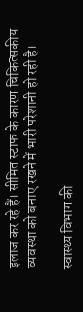इलाज कर रहे हैं। सीमित स्टाफ के कारण चिकित्सकीय व्यवस्था को बनाए रखने में भारी परेशानी हो रही है।

स्वास्थ्य विभाग की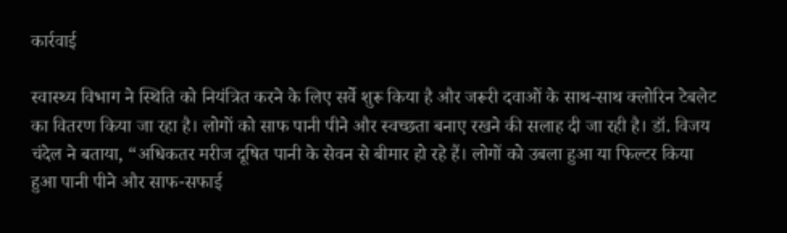कार्रवाई

स्वास्थ्य विभाग ने स्थिति को नियंत्रित करने के लिए सर्वे शुरू किया है और जरूरी दवाओं के साथ-साथ क्लोरिन टेबलेट का वितरण किया जा रहा है। लोगों को साफ पानी पीने और स्वच्छता बनाए रखने की सलाह दी जा रही है। डॉ. विजय चंदेल ने बताया, “अधिकतर मरीज दूषित पानी के सेवन से बीमार हो रहे हैं। लोगों को उबला हुआ या फिल्टर किया हुआ पानी पीने और साफ-सफाई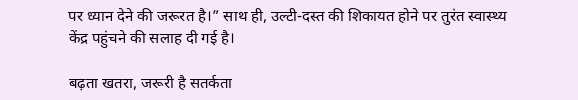पर ध्यान देने की जरूरत है।” साथ ही, उल्टी-दस्त की शिकायत होने पर तुरंत स्वास्थ्य केंद्र पहुंचने की सलाह दी गई है।

बढ़ता खतरा, जरूरी है सतर्कता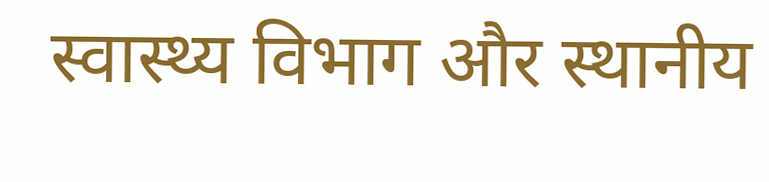स्वास्थ्य विभाग और स्थानीय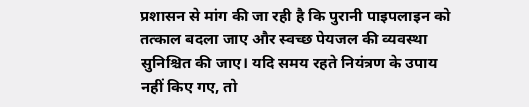प्रशासन से मांग की जा रही है कि पुरानी पाइपलाइन को तत्काल बदला जाए और स्वच्छ पेयजल की व्यवस्था सुनिश्चित की जाए। यदि समय रहते नियंत्रण के उपाय नहीं किए गए, तो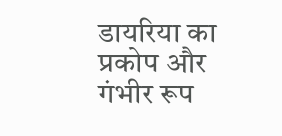डायरिया का प्रकोप और गंभीर रूप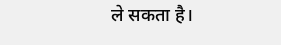ले सकता है।